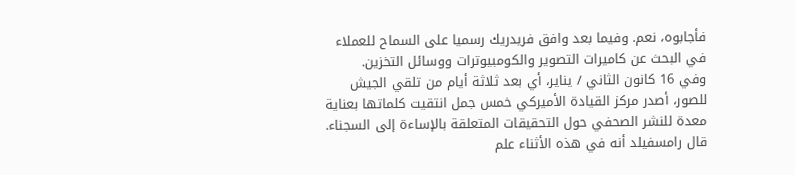فأجابوه، نعم. وفيما بعد وافق فريدريك رسميا على السماح للعملاء في البحث عن كاميرات التصوير والكومبيوترات ووسائل التخزين.
وفي 16 كانون الثاني / يناير، أي بعد ثلاثة أيام من تلقي الجيش للصور، أصدر مركز القيادة الأميركي خمس جمل انتقيت كلماتها بعناية معدة للنشر الصحفي حول التحقيقات المتعلقة بالإساءة إلى السجناء. قال رامسفيلد أنه في هذه الأثناء علم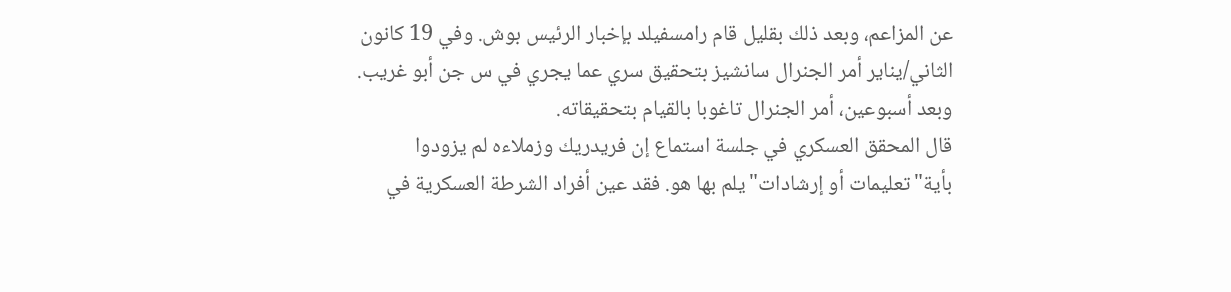عن المزاعم، وبعد ذلك بقليل قام رامسفيلد بإخبار الرئيس بوش. وفي 19 كانون الثاني/يناير أمر الجنرال سانشيز بتحقيق سري عما يجري في س جن أبو غريب. وبعد أسبوعين، أمر الجنرال تاغوبا بالقيام بتحقيقاته.
قال المحقق العسكري في جلسة استماع إن فريدريك وزملاءه لم يزودوا بأية"تعليمات أو إرشادات"يلم بها هو. فقد عين أفراد الشرطة العسكرية في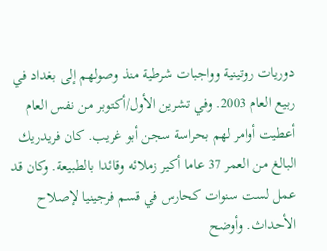دوريات روتينية وواجبات شرطية منذ وصولهم إلى بغداد في ربيع العام 2003. وفي تشرين الأول/أكتوبر من نفس العام أعطيت أوامر لهم بحراسة سجن أبو غريب. كان فريدريك البالغ من العمر 37 عاما أكير زملائه وقائدا بالطبيعة. وكان قد عمل لست سنوات كحارس في قسم فرجينيا لإصلاح الأحداث. وأوضح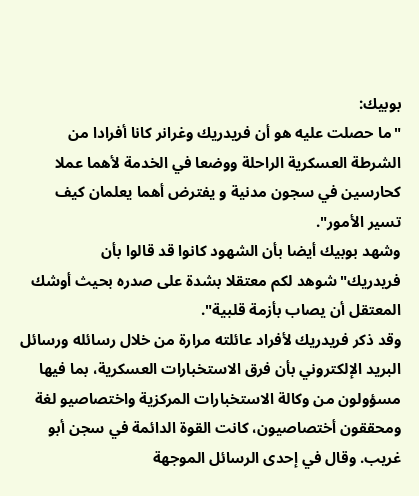بوبيك:
"ما حصلت عليه هو أن فريدريك وغرانر كانا أفرادا من الشرطة العسكرية الراحلة ووضعا في الخدمة لأهما عملا كحارسين في سجون مدنية و يفترض أهما يعلمان كيف تسير الأمور".
وشهد بوبيك أيضا بأن الشهود كانوا قد قالوا بأن فريدريك"شوهد لكم معتقلا بشدة على صدره بحيث أوشك المعتقل أن يصاب بأزمة قلبية".
وقد ذكر فريدريك لأفراد عائلته مرارة من خلال رسائله ورسائل البريد الإلكتروني بأن فرق الاستخبارات العسكرية، بما فيها مسؤولون من وكالة الاستخبارات المركزية واختصاصيو لغة ومحققون أختصاصيون، كانت القوة الدائمة في سجن أبو غريب. وقال في إحدى الرسائل الموجهة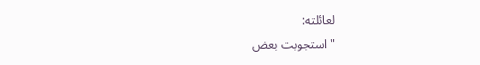لعائلته:
"استجوبت بعض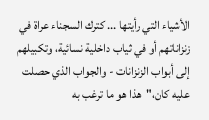الأشياء التي رأيتها ... كترك السجناء عراة في زنزاناتهم أو في ثياب داخلية نسائية، وتكبيلهم إلى أبواب الزنزانات - والجواب الذي حصلت عليه كان،"هذا هو ما ترغب به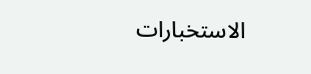الاستخبارات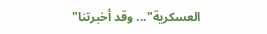العسكرية"... وقد أخبرتنا"